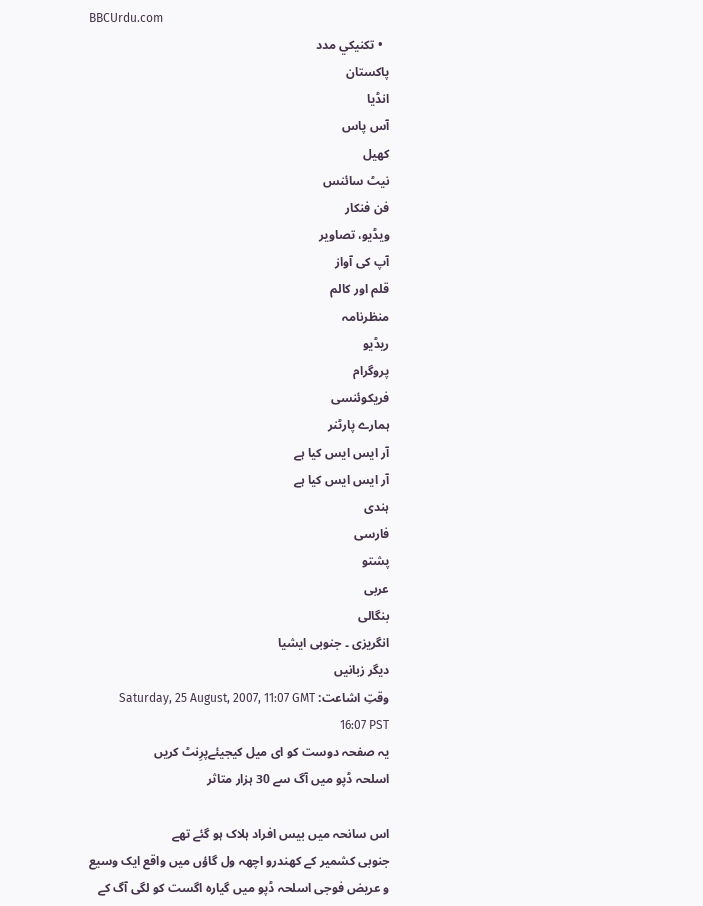BBCUrdu.com
  • تکنيکي مدد
پاکستان
انڈیا
آس پاس
کھیل
نیٹ سائنس
فن فنکار
ویڈیو، تصاویر
آپ کی آواز
قلم اور کالم
منظرنامہ
ریڈیو
پروگرام
فریکوئنسی
ہمارے پارٹنر
آر ایس ایس کیا ہے
آر ایس ایس کیا ہے
ہندی
فارسی
پشتو
عربی
بنگالی
انگریزی ۔ جنوبی ایشیا
دیگر زبانیں
وقتِ اشاعت: Saturday, 25 August, 2007, 11:07 GMT 16:07 PST
یہ صفحہ دوست کو ای میل کیجیئےپرِنٹ کریں
اسلحہ ڈپو میں آگ سے 30 ہزار متاثر

اس سانحہ میں بیس افراد ہلاک ہو گئے تھے
جنوبی کشمیر کے کھندرو اچھہ ول گاؤں میں واقع ایک وسیع و عریض فوجی اسلحہ ڈپو میں گیارہ اگست کو لگی آگ کے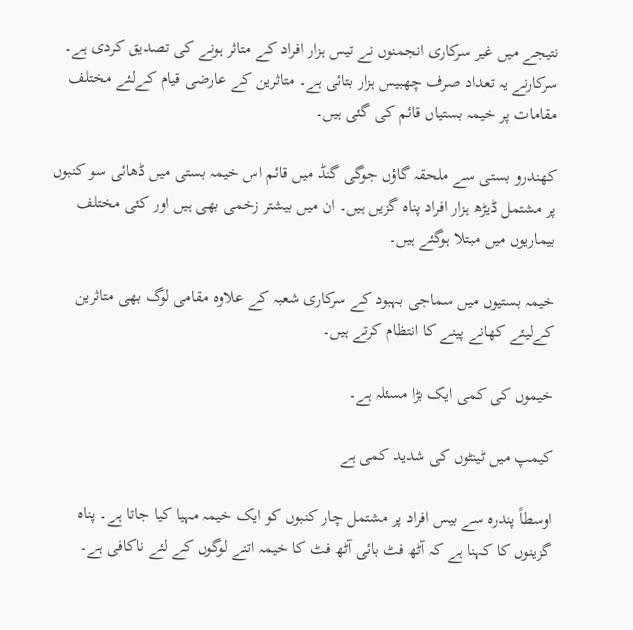نتیجے میں غیر سرکاری انجمنوں نے تیس ہزار افراد کے متاثر ہونے کی تصدیق کردی ہے۔ سرکارنے یہ تعداد صرف چھبیس ہزار بتائی ہے۔ متاثرین کے عارضی قیام کےلئے مختلف مقامات پر خیمہ بستیاں قائم کی گئی ہیں۔

کھندرو بستی سے ملحقہ گاؤں جوگی گنڈ میں قائم اس خیمہ بستی میں ڈھائی سو کنبوں پر مشتمل ڈیڑھ ہزار افراد پناہ گزیں ہیں۔ ان میں بیشتر زخمی بھی ہیں اور کئی مختلف بیماریوں میں مبتلا ہوگئے ہیں۔

خیمہ بستیوں میں سماجی بہبود کے سرکاری شعبہ کے علاوہ مقامی لوگ بھی متاثرین کےلیئے کھانے پینے کا انتظام کرتے ہیں۔

خیموں کی کمی ایک بڑا مسئلہ ہے۔

کیمپ میں ٹینٹوں کی شدید کمی ہے

اوسطاً پندرہ سے بیس افراد پر مشتمل چار کنبوں کو ایک خیمہ مہیا کیا جاتا ہے۔ پناہ گزینوں کا کہنا ہے کہ آٹھ فٹ بائی آٹھ فٹ کا خیمہ اتنے لوگوں کے لئے ناکافی ہے۔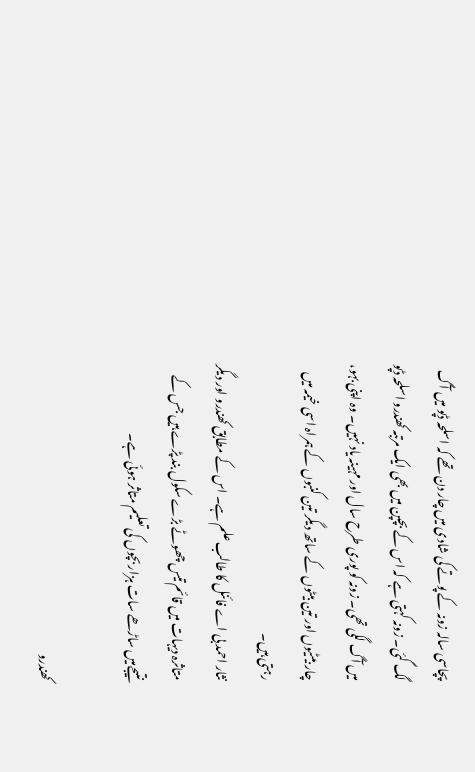پچاسی سالہ زونہ کے پوتے کی شادی میں چار دن تھے کہ اسلحہ ڈپو میں آگ لگ گئی۔ زونہ کہتی ہے کہ اس کے بچپن میں بھی ایک مرتبہ کھندرو اسلحہ ڈپو میں آگ لگی تھی۔ زونہ کو پوری طرح سال اور مہینہ یاد نہیں۔ وہ اپنی بہو، چار بیٹیوں اور تین بیٹوں کے ساتھ دیگر تین کنبوں کے ہمراہ اسی خیمہ میں رہتی ہیں۔
نثار احمد بی اے فائنل کا طالب علم ہے۔ اس کے مطابق کھندرو اور دیگر متاثرہ دیہات میں قائم تیس چھوٹے بڑے سکول بند پڑے ہیں جس کے نتیجےمیں ساڑھے سات ہزار بچوں کی تعلیم متاثر ہوئی ہے۔

کھندرو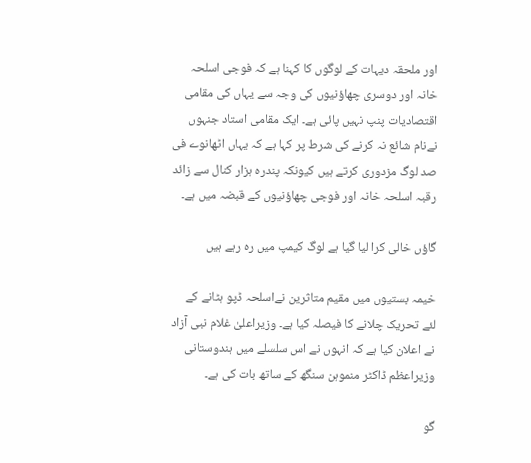اور ملحقہ دیہات کے لوگوں کا کہنا ہے کہ فوجی اسلحہ خانہ اور دوسری چھاؤنیوں کی وجہ سے یہاں کی مقامی اقتصادیات پنپ نہیں پائی ہے۔ ایک مقامی استاد جنہوں نےنام شائع نہ کرنے کی شرط پر کہا ہے کہ یہاں اٹھانوے فی صد لوگ مزدوری کرتے ہیں کیونکہ پندرہ ہزار کنال سے زائد رقبہ اسلحہ خانہ اور فوجی چھاؤنیوں کے قبضہ میں ہے۔

گاؤں خالی کرا لیا گیا ہے لوگ کیمپ میں رہ رہے ہیں

خیمہ بستیوں میں مقیم متاثرین نےاسلحہ ڈپو ہٹانے کے لئے تحریک چلانے کا فیصلہ کیا ہے۔ وزیراعلیٰ غلام نبی آزاد نے اعلان کیا ہے کہ انہوں نے اس سلسلے میں ہندوستانی وزیراعظم ڈاکٹر منموہن سنگھ کے ساتھ بات کی ہے۔

گو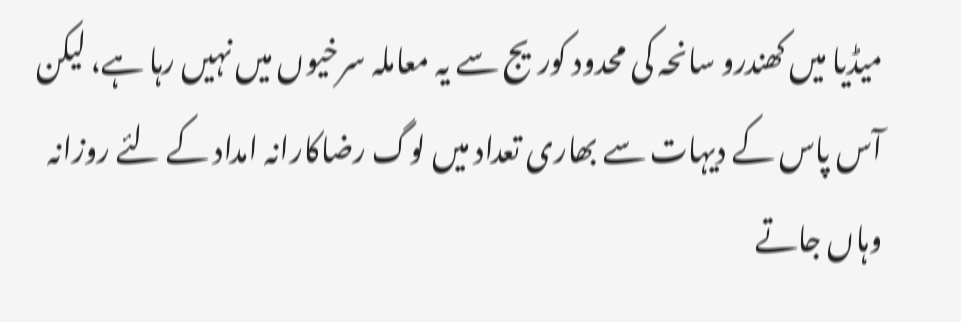میڈیا میں کھندرو سانحہ کی محدود کوریج سے یہ معاملہ سرخیوں میں نہیں رہا ہے، لیکن آس پاس کے دیہات سے بھاری تعداد میں لوگ رضاکارانہ امداد کے لئے روزانہ وہاں جاتے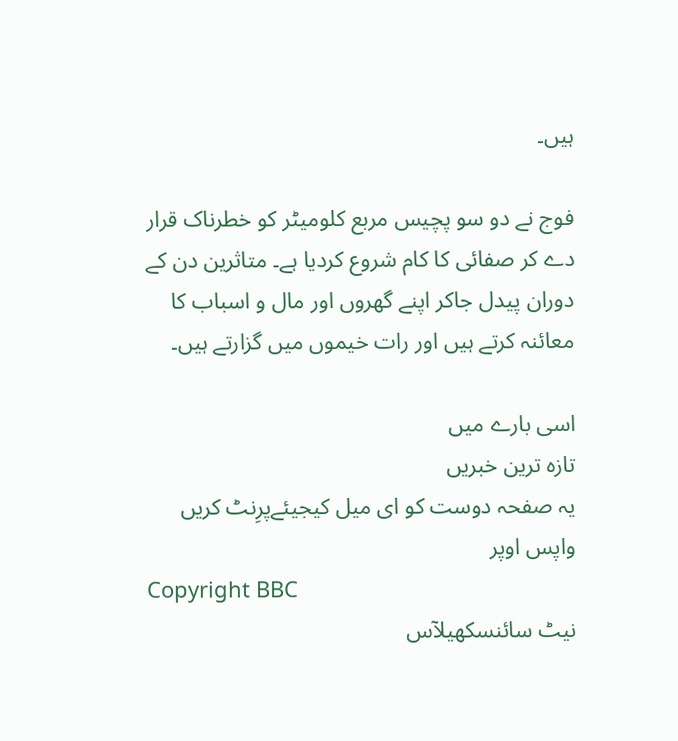ہیں۔

فوج نے دو سو پچیس مربع کلومیٹر کو خطرناک قرار دے کر صفائی کا کام شروع کردیا ہے۔ متاثرین دن کے دوران پیدل جاکر اپنے گھروں اور مال و اسباب کا معائنہ کرتے ہیں اور رات خیموں میں گزارتے ہیں۔

اسی بارے میں
تازہ ترین خبریں
یہ صفحہ دوست کو ای میل کیجیئےپرِنٹ کریں
واپس اوپر
Copyright BBC
نیٹ سائنسکھیلآس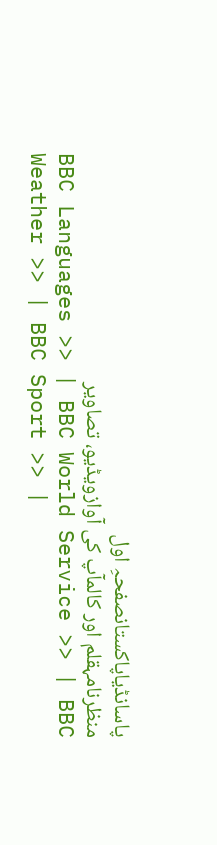پاسانڈیاپاکستانصفحہِ اول
منظرنامہقلم اور کالمآپ کی آوازویڈیو، تصاویر
BBC Languages >> | BBC World Service >> | BBC Weather >> | BBC Sport >> |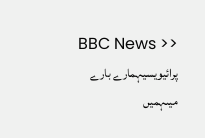BBC News >>
پرائیویسیہمارے بارے میںہمیں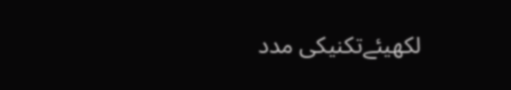لکھیئےتکنیکی مدد